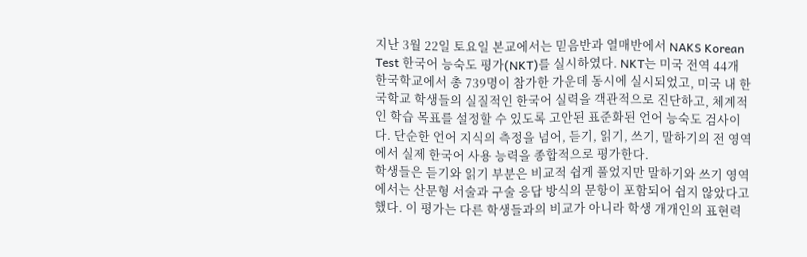지난 3월 22일 토요일 본교에서는 믿음반과 열매반에서 NAKS Korean Test 한국어 능숙도 평가(NKT)를 실시하였다. NKT는 미국 전역 44개 한국학교에서 총 739명이 참가한 가운데 동시에 실시되었고, 미국 내 한국학교 학생들의 실질적인 한국어 실력을 객관적으로 진단하고, 체계적인 학습 목표를 설정할 수 있도록 고안된 표준화된 언어 능숙도 검사이다. 단순한 언어 지식의 측정을 넘어, 듣기, 읽기, 쓰기, 말하기의 전 영역에서 실제 한국어 사용 능력을 종합적으로 평가한다.
학생들은 듣기와 읽기 부분은 비교적 쉽게 풀었지만 말하기와 쓰기 영역에서는 산문형 서술과 구술 응답 방식의 문항이 포함되어 쉽지 않았다고 했다. 이 평가는 다른 학생들과의 비교가 아니라 학생 개개인의 표현력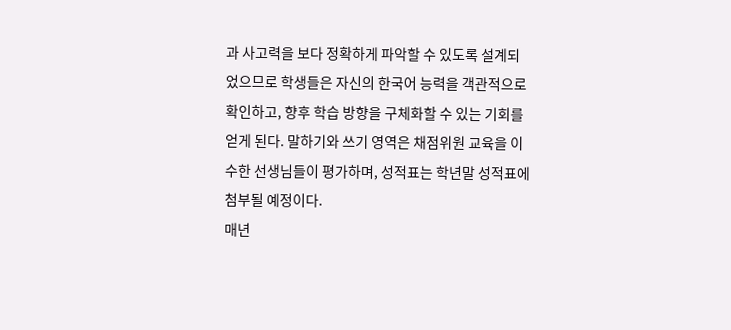과 사고력을 보다 정확하게 파악할 수 있도록 설계되었으므로 학생들은 자신의 한국어 능력을 객관적으로 확인하고, 향후 학습 방향을 구체화할 수 있는 기회를 얻게 된다. 말하기와 쓰기 영역은 채점위원 교육을 이수한 선생님들이 평가하며, 성적표는 학년말 성적표에 첨부될 예정이다.
매년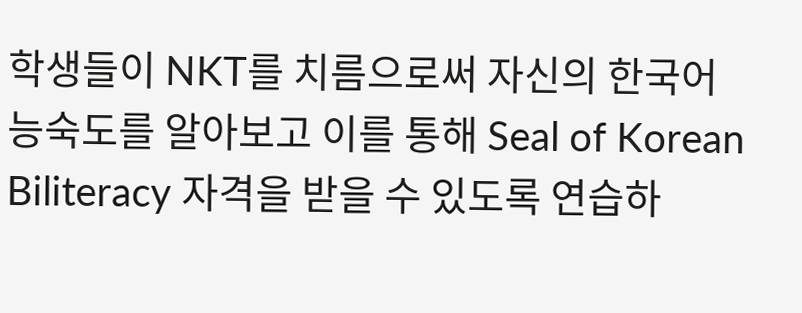학생들이 NKT를 치름으로써 자신의 한국어 능숙도를 알아보고 이를 통해 Seal of Korean Biliteracy 자격을 받을 수 있도록 연습하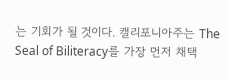는 기회가 될 것이다. 캘리포니아주는 The Seal of Biliteracy를 가장 먼저 채택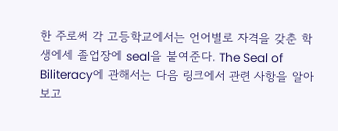한 주로써 각 고등학교에서는 언어별로 자격을 갖춘 학생에세 졸업장에 seal을 붙여준다. The Seal of Biliteracy에 관해서는 다음 링크에서 관련 사항을 알아보고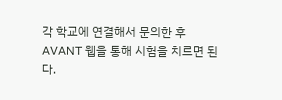각 학교에 연결해서 문의한 후 AVANT 웹을 통해 시험을 치르면 된다.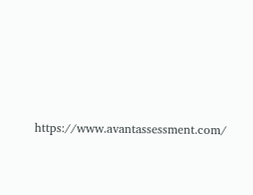https://www.avantassessment.com/